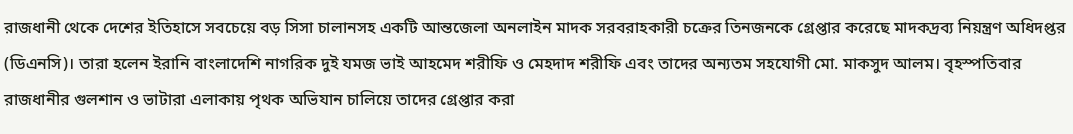রাজধানী থেকে দেশের ইতিহাসে সবচেয়ে বড় সিসা চালানসহ একটি আন্তজেলা অনলাইন মাদক সরবরাহকারী চক্রের তিনজনকে গ্রেপ্তার করেছে মাদকদ্রব্য নিয়ন্ত্রণ অধিদপ্তর (ডিএনসি)। তারা হলেন ইরানি বাংলাদেশি নাগরিক দুই যমজ ভাই আহমেদ শরীফি ও মেহদাদ শরীফি এবং তাদের অন্যতম সহযোগী মো. মাকসুদ আলম। বৃহস্পতিবার রাজধানীর গুলশান ও ভাটারা এলাকায় পৃথক অভিযান চালিয়ে তাদের গ্রেপ্তার করা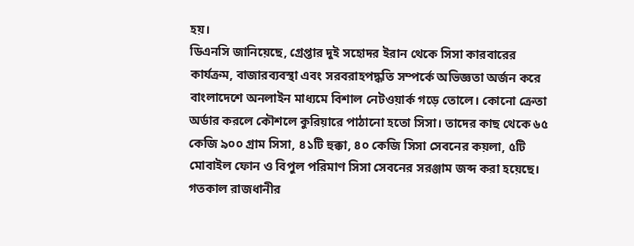হয়।
ডিএনসি জানিয়েছে, গ্রেপ্তার দুই সহোদর ইরান থেকে সিসা কারবারের কার্যক্রম, বাজারব্যবস্থা এবং সরবরাহপদ্ধতি সম্পর্কে অভিজ্ঞতা অর্জন করে বাংলাদেশে অনলাইন মাধ্যমে বিশাল নেটওয়ার্ক গড়ে তোলে। কোনো ক্রেতা অর্ডার করলে কৌশলে কুরিয়ারে পাঠানো হতো সিসা। তাদের কাছ থেকে ৬৫ কেজি ৯০০ গ্রাম সিসা, ৪১টি হুক্কা, ৪০ কেজি সিসা সেবনের কয়লা, ৫টি মোবাইল ফোন ও বিপুল পরিমাণ সিসা সেবনের সরঞ্জাম জব্দ করা হয়েছে। গতকাল রাজধানীর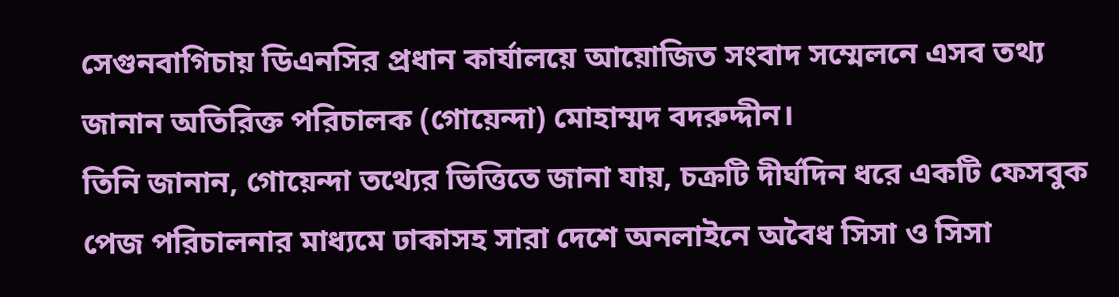সেগুনবাগিচায় ডিএনসির প্রধান কার্যালয়ে আয়োজিত সংবাদ সম্মেলনে এসব তথ্য জানান অতিরিক্ত পরিচালক (গোয়েন্দা) মোহাম্মদ বদরুদ্দীন।
তিনি জানান, গোয়েন্দা তথ্যের ভিত্তিতে জানা যায়, চক্রটি দীর্ঘদিন ধরে একটি ফেসবুক পেজ পরিচালনার মাধ্যমে ঢাকাসহ সারা দেশে অনলাইনে অবৈধ সিসা ও সিসা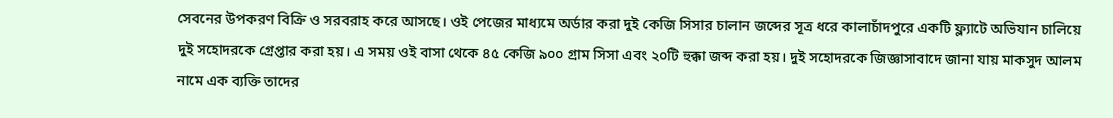সেবনের উপকরণ বিক্রি ও সরবরাহ করে আসছে। ওই পেজের মাধ্যমে অর্ডার করা দুই কেজি সিসার চালান জব্দের সূত্র ধরে কালাচাঁদপুরে একটি ফ্ল্যাটে অভিযান চালিয়ে দুই সহোদরকে গ্রেপ্তার করা হয়। এ সময় ওই বাসা থেকে ৪৫ কেজি ৯০০ গ্রাম সিসা এবং ২০টি হুক্কা জব্দ করা হয়। দুই সহোদরকে জিজ্ঞাসাবাদে জানা যায় মাকসুদ আলম নামে এক ব্যক্তি তাদের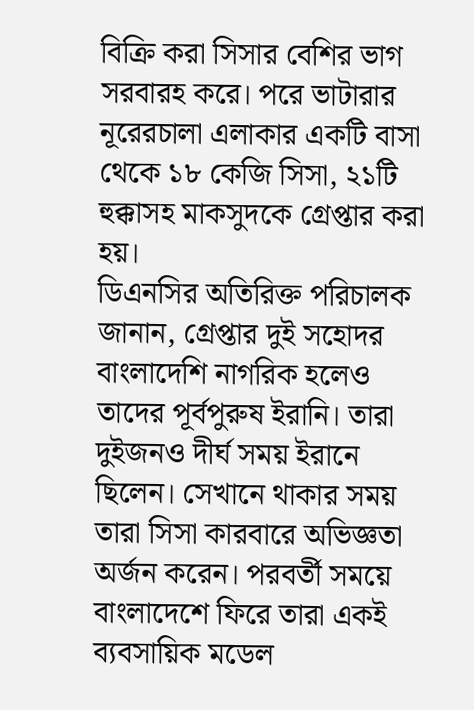বিক্রি করা সিসার বেশির ভাগ সরবারহ করে। পরে ভাটারার নূরেরচালা এলাকার একটি বাসা থেকে ১৮ কেজি সিসা, ২১টি হুক্কাসহ মাকসুদকে গ্রেপ্তার করা হয়।
ডিএনসির অতিরিক্ত পরিচালক জানান, গ্রেপ্তার দুই সহোদর বাংলাদেশি নাগরিক হলেও তাদের পূর্বপুরুষ ইরানি। তারা দুইজনও দীর্ঘ সময় ইরানে ছিলেন। সেখানে থাকার সময় তারা সিসা কারবারে অভিজ্ঞতা অর্জন করেন। পরবর্তী সময়ে বাংলাদেশে ফিরে তারা একই ব্যবসায়িক মডেল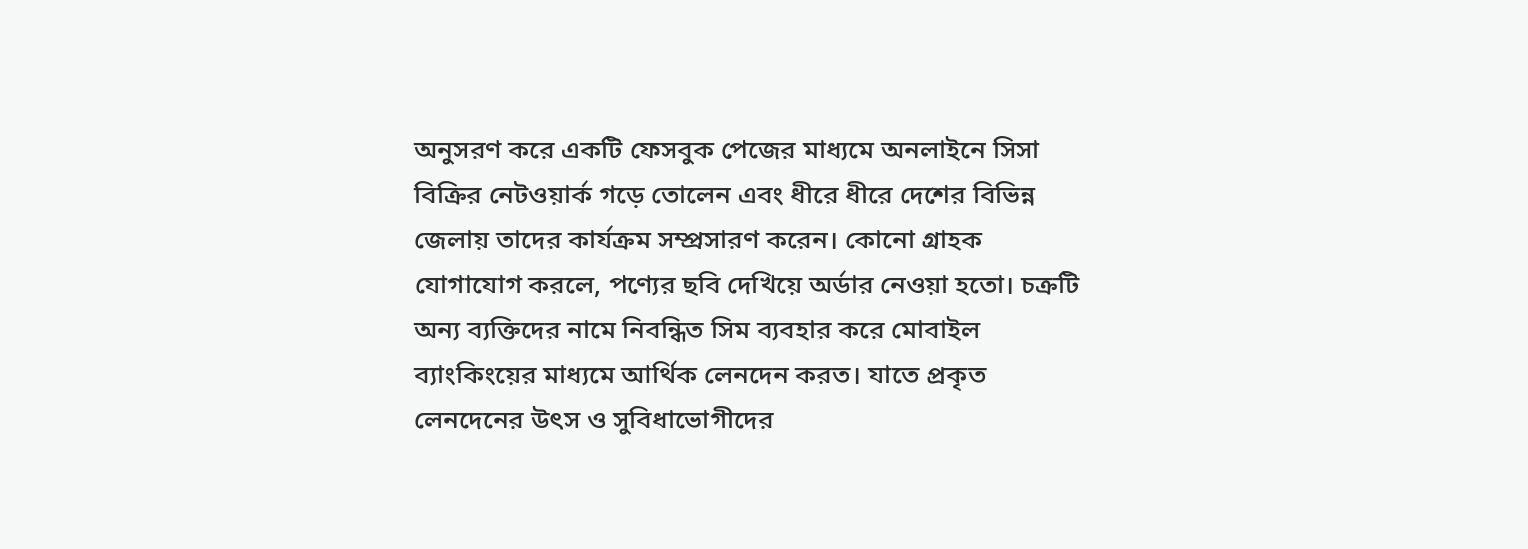অনুসরণ করে একটি ফেসবুক পেজের মাধ্যমে অনলাইনে সিসা বিক্রির নেটওয়ার্ক গড়ে তোলেন এবং ধীরে ধীরে দেশের বিভিন্ন জেলায় তাদের কার্যক্রম সম্প্রসারণ করেন। কোনো গ্রাহক যোগাযোগ করলে, পণ্যের ছবি দেখিয়ে অর্ডার নেওয়া হতো। চক্রটি অন্য ব্যক্তিদের নামে নিবন্ধিত সিম ব্যবহার করে মোবাইল ব্যাংকিংয়ের মাধ্যমে আর্থিক লেনদেন করত। যাতে প্রকৃত লেনদেনের উৎস ও সুবিধাভোগীদের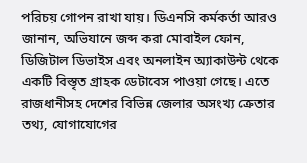পরিচয় গোপন রাখা যায়। ডিএনসি কর্মকর্তা আরও জানান, অভিযানে জব্দ করা মোবাইল ফোন, ডিজিটাল ডিভাইস এবং অনলাইন অ্যাকাউন্ট থেকে একটি বিস্তৃত গ্রাহক ডেটাবেস পাওয়া গেছে। এতে রাজধানীসহ দেশের বিভিন্ন জেলার অসংখ্য ক্রেতার তথ্য, যোগাযোগের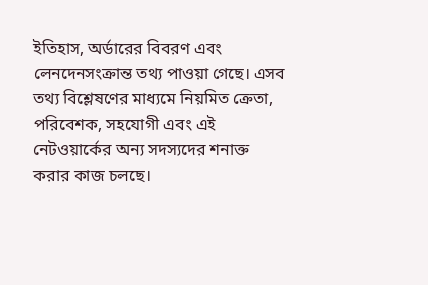ইতিহাস, অর্ডারের বিবরণ এবং লেনদেনসংক্রান্ত তথ্য পাওয়া গেছে। এসব তথ্য বিশ্লেষণের মাধ্যমে নিয়মিত ক্রেতা, পরিবেশক, সহযোগী এবং এই নেটওয়ার্কের অন্য সদস্যদের শনাক্ত করার কাজ চলছে।